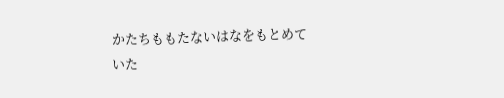かたちももたないはなをもとめて
いた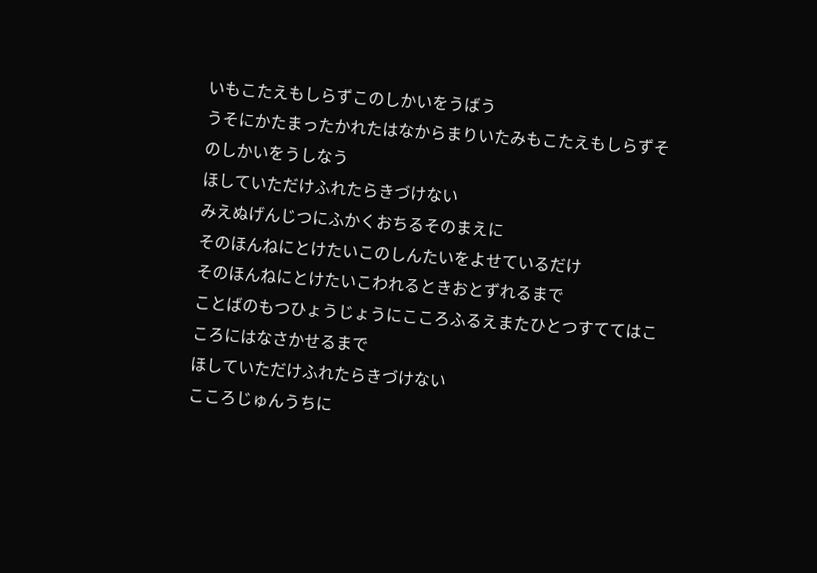いもこたえもしらずこのしかいをうばう
うそにかたまったかれたはなからまりいたみもこたえもしらずそのしかいをうしなう
ほしていただけふれたらきづけない
みえぬげんじつにふかくおちるそのまえに
そのほんねにとけたいこのしんたいをよせているだけ
そのほんねにとけたいこわれるときおとずれるまで
ことばのもつひょうじょうにこころふるえまたひとつすててはこころにはなさかせるまで
ほしていただけふれたらきづけない
こころじゅんうちに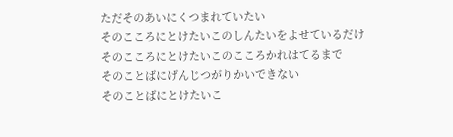ただそのあいにくつまれていたい
そのこころにとけたいこのしんたいをよせているだけ
そのこころにとけたいこのこころかれはてるまで
そのことばにげんじつがりかいできない
そのことばにとけたいこ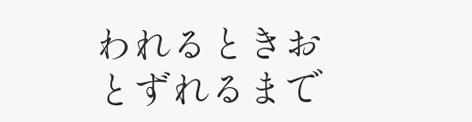われるときおとずれるまで